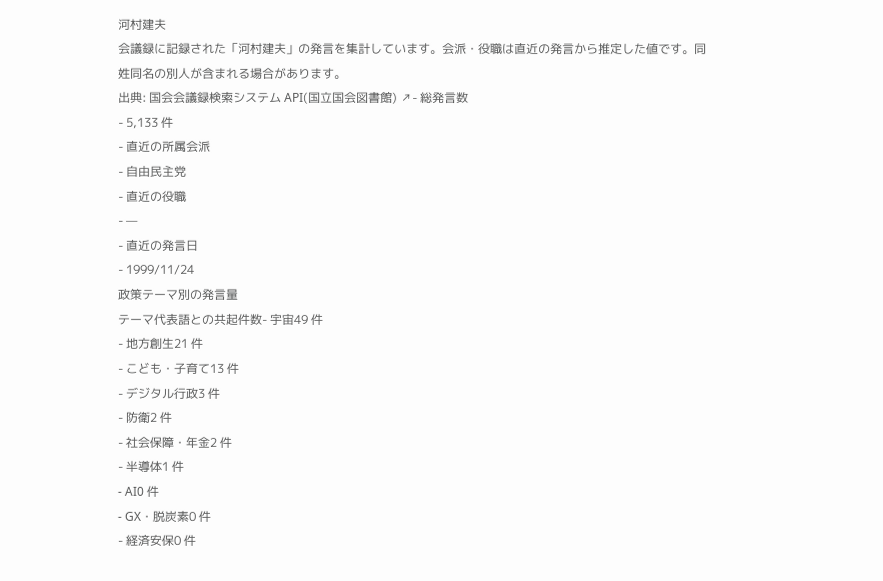河村建夫
会議録に記録された「河村建夫」の発言を集計しています。会派・役職は直近の発言から推定した値です。同姓同名の別人が含まれる場合があります。
出典: 国会会議録検索システム API(国立国会図書館) ↗- 総発言数
- 5,133 件
- 直近の所属会派
- 自由民主党
- 直近の役職
- —
- 直近の発言日
- 1999/11/24
政策テーマ別の発言量
テーマ代表語との共起件数- 宇宙49 件
- 地方創生21 件
- こども・子育て13 件
- デジタル行政3 件
- 防衛2 件
- 社会保障・年金2 件
- 半導体1 件
- AI0 件
- GX・脱炭素0 件
- 経済安保0 件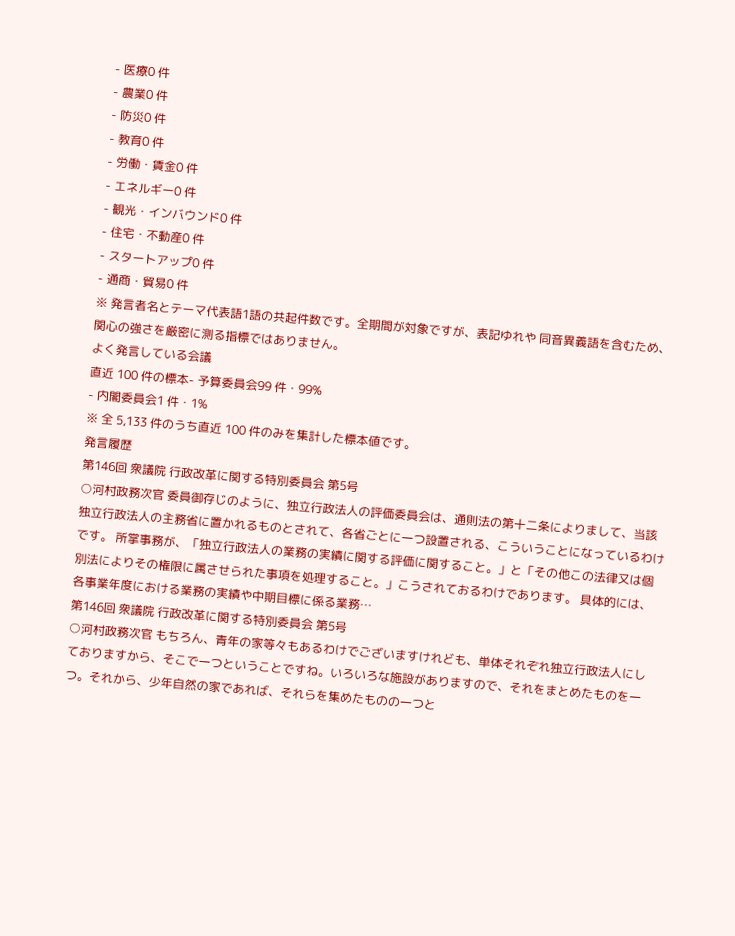- 医療0 件
- 農業0 件
- 防災0 件
- 教育0 件
- 労働・賃金0 件
- エネルギー0 件
- 観光・インバウンド0 件
- 住宅・不動産0 件
- スタートアップ0 件
- 通商・貿易0 件
※ 発言者名とテーマ代表語1語の共起件数です。全期間が対象ですが、表記ゆれや 同音異義語を含むため、関心の強さを厳密に測る指標ではありません。
よく発言している会議
直近 100 件の標本- 予算委員会99 件・99%
- 内閣委員会1 件・1%
※ 全 5,133 件のうち直近 100 件のみを集計した標本値です。
発言履歴
第146回 衆議院 行政改革に関する特別委員会 第5号
○河村政務次官 委員御存じのように、独立行政法人の評価委員会は、通則法の第十二条によりまして、当該独立行政法人の主務省に置かれるものとされて、各省ごとに一つ設置される、こういうことになっているわけです。 所掌事務が、「独立行政法人の業務の実績に関する評価に関すること。」と「その他この法律又は個別法によりその権限に属させられた事項を処理すること。」こうされておるわけであります。 具体的には、各事業年度における業務の実績や中期目標に係る業務…
第146回 衆議院 行政改革に関する特別委員会 第5号
○河村政務次官 もちろん、青年の家等々もあるわけでございますけれども、単体それぞれ独立行政法人にしておりますから、そこで一つということですね。いろいろな施設がありますので、それをまとめたものを一つ。それから、少年自然の家であれば、それらを集めたものの一つと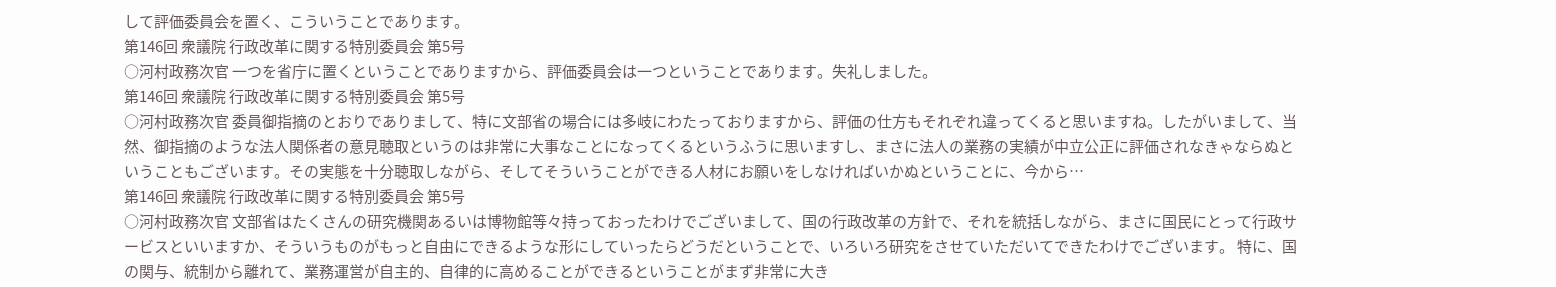して評価委員会を置く、こういうことであります。
第146回 衆議院 行政改革に関する特別委員会 第5号
○河村政務次官 一つを省庁に置くということでありますから、評価委員会は一つということであります。失礼しました。
第146回 衆議院 行政改革に関する特別委員会 第5号
○河村政務次官 委員御指摘のとおりでありまして、特に文部省の場合には多岐にわたっておりますから、評価の仕方もそれぞれ違ってくると思いますね。したがいまして、当然、御指摘のような法人関係者の意見聴取というのは非常に大事なことになってくるというふうに思いますし、まさに法人の業務の実績が中立公正に評価されなきゃならぬということもございます。その実態を十分聴取しながら、そしてそういうことができる人材にお願いをしなければいかぬということに、今から…
第146回 衆議院 行政改革に関する特別委員会 第5号
○河村政務次官 文部省はたくさんの研究機関あるいは博物館等々持っておったわけでございまして、国の行政改革の方針で、それを統括しながら、まさに国民にとって行政サービスといいますか、そういうものがもっと自由にできるような形にしていったらどうだということで、いろいろ研究をさせていただいてできたわけでございます。 特に、国の関与、統制から離れて、業務運営が自主的、自律的に高めることができるということがまず非常に大き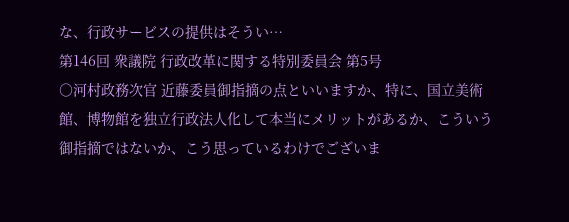な、行政サービスの提供はそうい…
第146回 衆議院 行政改革に関する特別委員会 第5号
○河村政務次官 近藤委員御指摘の点といいますか、特に、国立美術館、博物館を独立行政法人化して本当にメリットがあるか、こういう御指摘ではないか、こう思っているわけでございま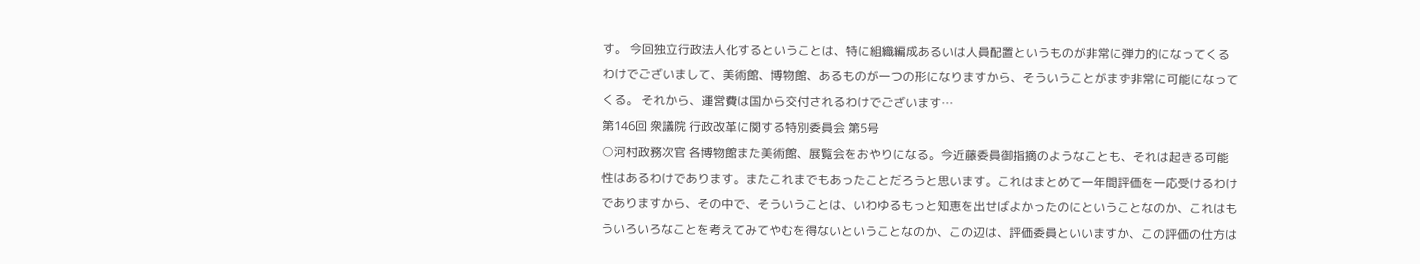す。 今回独立行政法人化するということは、特に組織編成あるいは人員配置というものが非常に弾力的になってくるわけでございまして、美術館、博物館、あるものが一つの形になりますから、そういうことがまず非常に可能になってくる。 それから、運営費は国から交付されるわけでございます…
第146回 衆議院 行政改革に関する特別委員会 第5号
○河村政務次官 各博物館また美術館、展覧会をおやりになる。今近藤委員御指摘のようなことも、それは起きる可能性はあるわけであります。またこれまでもあったことだろうと思います。これはまとめて一年間評価を一応受けるわけでありますから、その中で、そういうことは、いわゆるもっと知恵を出せばよかったのにということなのか、これはもういろいろなことを考えてみてやむを得ないということなのか、この辺は、評価委員といいますか、この評価の仕方は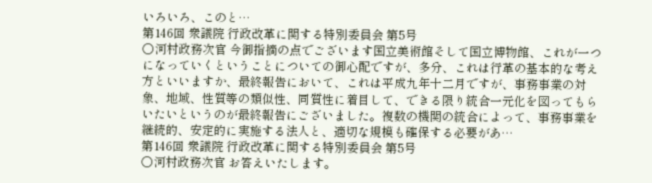いろいろ、このと…
第146回 衆議院 行政改革に関する特別委員会 第5号
○河村政務次官 今御指摘の点でございます国立美術館そして国立博物館、これが一つになっていくということについての御心配ですが、多分、これは行革の基本的な考え方といいますか、最終報告において、これは平成九年十二月ですが、事務事業の対象、地域、性質等の類似性、同質性に着目して、できる限り統合一元化を図ってもらいたいというのが最終報告にございました。複数の機関の統合によって、事務事業を継続的、安定的に実施する法人と、適切な規模も確保する必要があ…
第146回 衆議院 行政改革に関する特別委員会 第5号
○河村政務次官 お答えいたします。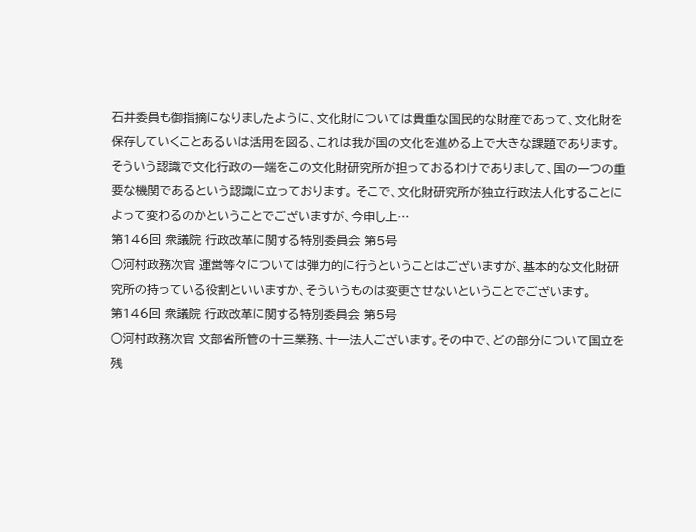石井委員も御指摘になりましたように、文化財については貴重な国民的な財産であって、文化財を保存していくことあるいは活用を図る、これは我が国の文化を進める上で大きな課題であります。そういう認識で文化行政の一端をこの文化財研究所が担っておるわけでありまして、国の一つの重要な機関であるという認識に立っております。 そこで、文化財研究所が独立行政法人化することによって変わるのかということでございますが、今申し上…
第146回 衆議院 行政改革に関する特別委員会 第5号
○河村政務次官 運営等々については弾力的に行うということはございますが、基本的な文化財研究所の持っている役割といいますか、そういうものは変更させないということでございます。
第146回 衆議院 行政改革に関する特別委員会 第5号
○河村政務次官 文部省所管の十三業務、十一法人ございます。その中で、どの部分について国立を残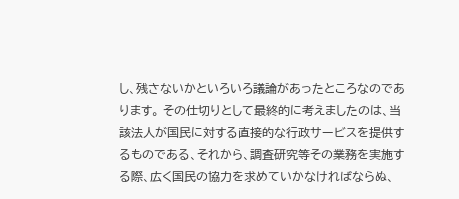し、残さないかといろいろ議論があったところなのであります。 その仕切りとして最終的に考えましたのは、当該法人が国民に対する直接的な行政サービスを提供するものである、それから、調査研究等その業務を実施する際、広く国民の協力を求めていかなければならぬ、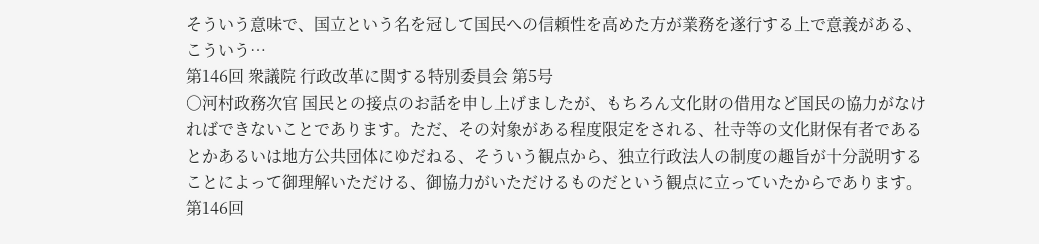そういう意味で、国立という名を冠して国民への信頼性を高めた方が業務を遂行する上で意義がある、こういう…
第146回 衆議院 行政改革に関する特別委員会 第5号
○河村政務次官 国民との接点のお話を申し上げましたが、もちろん文化財の借用など国民の協力がなければできないことであります。ただ、その対象がある程度限定をされる、社寺等の文化財保有者であるとかあるいは地方公共団体にゆだねる、そういう観点から、独立行政法人の制度の趣旨が十分説明することによって御理解いただける、御協力がいただけるものだという観点に立っていたからであります。
第146回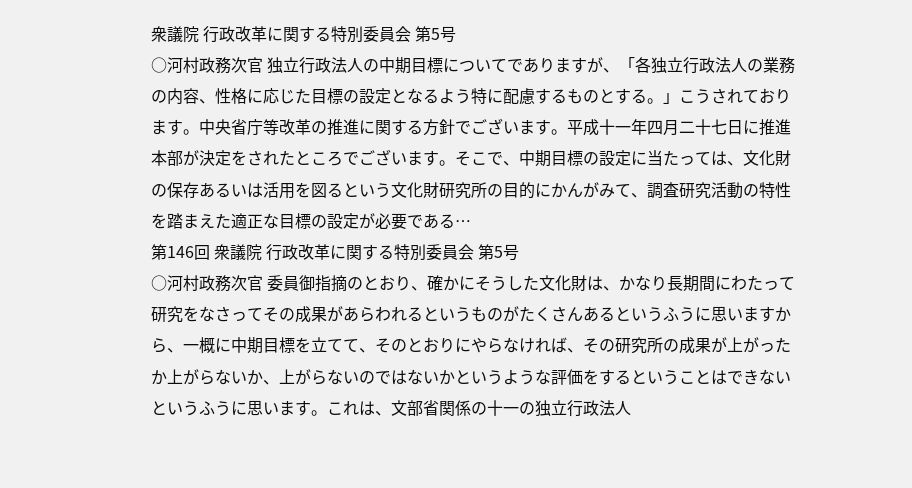衆議院 行政改革に関する特別委員会 第5号
○河村政務次官 独立行政法人の中期目標についてでありますが、「各独立行政法人の業務の内容、性格に応じた目標の設定となるよう特に配慮するものとする。」こうされております。中央省庁等改革の推進に関する方針でございます。平成十一年四月二十七日に推進本部が決定をされたところでございます。そこで、中期目標の設定に当たっては、文化財の保存あるいは活用を図るという文化財研究所の目的にかんがみて、調査研究活動の特性を踏まえた適正な目標の設定が必要である…
第146回 衆議院 行政改革に関する特別委員会 第5号
○河村政務次官 委員御指摘のとおり、確かにそうした文化財は、かなり長期間にわたって研究をなさってその成果があらわれるというものがたくさんあるというふうに思いますから、一概に中期目標を立てて、そのとおりにやらなければ、その研究所の成果が上がったか上がらないか、上がらないのではないかというような評価をするということはできないというふうに思います。これは、文部省関係の十一の独立行政法人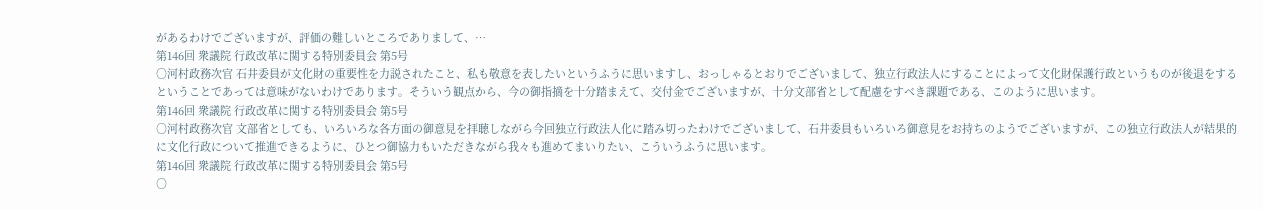があるわけでございますが、評価の難しいところでありまして、…
第146回 衆議院 行政改革に関する特別委員会 第5号
○河村政務次官 石井委員が文化財の重要性を力説されたこと、私も敬意を表したいというふうに思いますし、おっしゃるとおりでございまして、独立行政法人にすることによって文化財保護行政というものが後退をするということであっては意味がないわけであります。そういう観点から、今の御指摘を十分踏まえて、交付金でございますが、十分文部省として配慮をすべき課題である、このように思います。
第146回 衆議院 行政改革に関する特別委員会 第5号
○河村政務次官 文部省としても、いろいろな各方面の御意見を拝聴しながら今回独立行政法人化に踏み切ったわけでございまして、石井委員もいろいろ御意見をお持ちのようでございますが、この独立行政法人が結果的に文化行政について推進できるように、ひとつ御協力もいただきながら我々も進めてまいりたい、こういうふうに思います。
第146回 衆議院 行政改革に関する特別委員会 第5号
○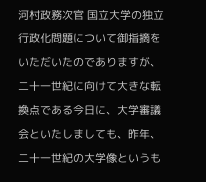河村政務次官 国立大学の独立行政化問題について御指摘をいただいたのでありますが、二十一世紀に向けて大きな転換点である今日に、大学審議会といたしましても、昨年、二十一世紀の大学像というも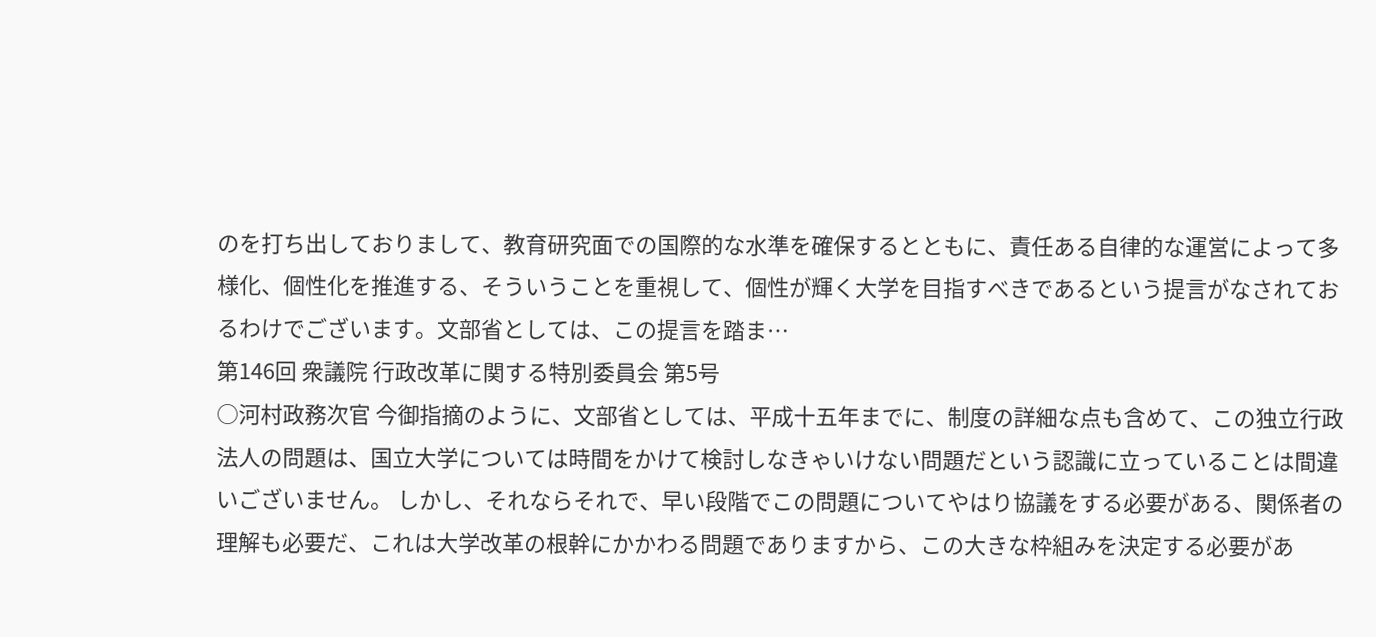のを打ち出しておりまして、教育研究面での国際的な水準を確保するとともに、責任ある自律的な運営によって多様化、個性化を推進する、そういうことを重視して、個性が輝く大学を目指すべきであるという提言がなされておるわけでございます。文部省としては、この提言を踏ま…
第146回 衆議院 行政改革に関する特別委員会 第5号
○河村政務次官 今御指摘のように、文部省としては、平成十五年までに、制度の詳細な点も含めて、この独立行政法人の問題は、国立大学については時間をかけて検討しなきゃいけない問題だという認識に立っていることは間違いございません。 しかし、それならそれで、早い段階でこの問題についてやはり協議をする必要がある、関係者の理解も必要だ、これは大学改革の根幹にかかわる問題でありますから、この大きな枠組みを決定する必要があ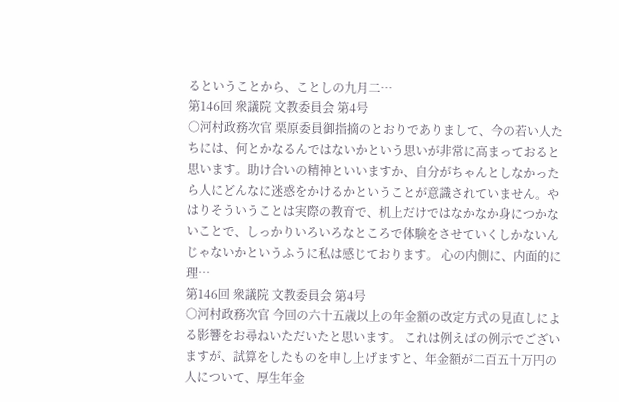るということから、ことしの九月二…
第146回 衆議院 文教委員会 第4号
○河村政務次官 栗原委員御指摘のとおりでありまして、今の若い人たちには、何とかなるんではないかという思いが非常に高まっておると思います。助け合いの精神といいますか、自分がちゃんとしなかったら人にどんなに迷惑をかけるかということが意識されていません。やはりそういうことは実際の教育で、机上だけではなかなか身につかないことで、しっかりいろいろなところで体験をさせていくしかないんじゃないかというふうに私は感じております。 心の内側に、内面的に理…
第146回 衆議院 文教委員会 第4号
○河村政務次官 今回の六十五歳以上の年金額の改定方式の見直しによる影響をお尋ねいただいたと思います。 これは例えばの例示でございますが、試算をしたものを申し上げますと、年金額が二百五十万円の人について、厚生年金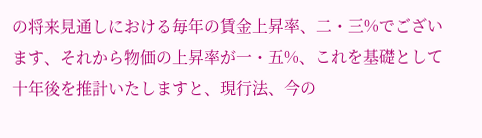の将来見通しにおける毎年の賃金上昇率、二・三%でございます、それから物価の上昇率が一・五%、これを基礎として十年後を推計いたしますと、現行法、今の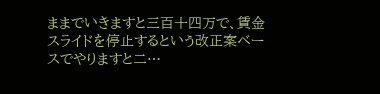ままでいきますと三百十四万で、賃金スライドを停止するという改正案ベースでやりますと二…